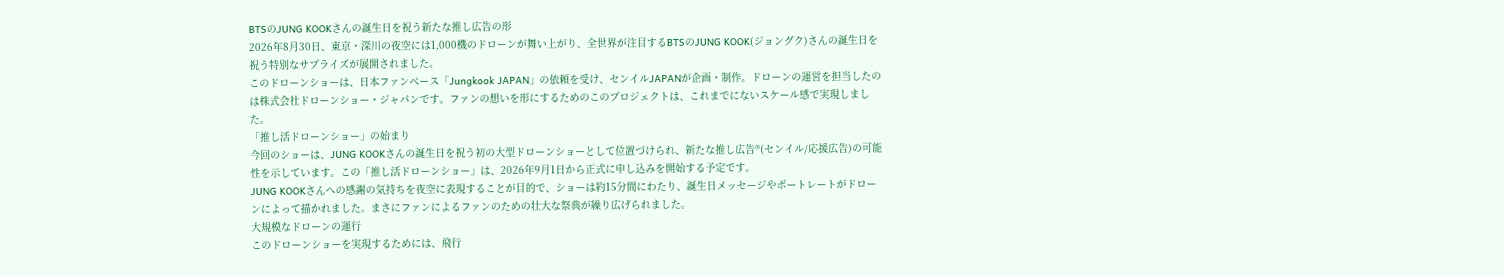BTSのJUNG KOOKさんの誕生日を祝う新たな推し広告の形
2026年8月30日、東京・深川の夜空には1,000機のドローンが舞い上がり、全世界が注目するBTSのJUNG KOOK(ジョングク)さんの誕生日を祝う特別なサプライズが展開されました。
このドローンショーは、日本ファンベース「Jungkook JAPAN」の依頼を受け、センイルJAPANが企画・制作。ドローンの運営を担当したのは株式会社ドローンショー・ジャパンです。ファンの想いを形にするためのこのプロジェクトは、これまでにないスケール感で実現しました。
「推し活ドローンショー」の始まり
今回のショーは、JUNG KOOKさんの誕生日を祝う初の大型ドローンショーとして位置づけられ、新たな推し広告®(センイル/応援広告)の可能性を示しています。この「推し活ドローンショー」は、2026年9月1日から正式に申し込みを開始する予定です。
JUNG KOOKさんへの感謝の気持ちを夜空に表現することが目的で、ショーは約15分間にわたり、誕生日メッセージやポートレートがドローンによって描かれました。まさにファンによるファンのための壮大な祭典が繰り広げられました。
大規模なドローンの運行
このドローンショーを実現するためには、飛行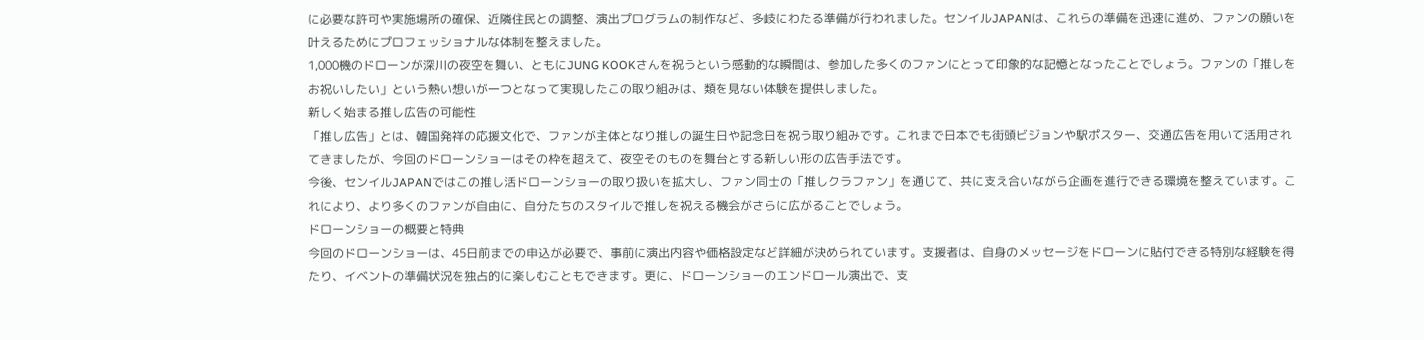に必要な許可や実施場所の確保、近隣住民との調整、演出プログラムの制作など、多岐にわたる準備が行われました。センイルJAPANは、これらの準備を迅速に進め、ファンの願いを叶えるためにプロフェッショナルな体制を整えました。
1,000機のドローンが深川の夜空を舞い、ともにJUNG KOOKさんを祝うという感動的な瞬間は、参加した多くのファンにとって印象的な記憶となったことでしょう。ファンの「推しをお祝いしたい」という熱い想いが一つとなって実現したこの取り組みは、類を見ない体験を提供しました。
新しく始まる推し広告の可能性
「推し広告」とは、韓国発祥の応援文化で、ファンが主体となり推しの誕生日や記念日を祝う取り組みです。これまで日本でも街頭ビジョンや駅ポスター、交通広告を用いて活用されてきましたが、今回のドローンショーはその枠を超えて、夜空そのものを舞台とする新しい形の広告手法です。
今後、センイルJAPANではこの推し活ドローンショーの取り扱いを拡大し、ファン同士の「推しクラファン」を通じて、共に支え合いながら企画を進行できる環境を整えています。これにより、より多くのファンが自由に、自分たちのスタイルで推しを祝える機会がさらに広がることでしょう。
ドローンショーの概要と特典
今回のドローンショーは、45日前までの申込が必要で、事前に演出内容や価格設定など詳細が決められています。支援者は、自身のメッセージをドローンに貼付できる特別な経験を得たり、イベントの準備状況を独占的に楽しむこともできます。更に、ドローンショーのエンドロール演出で、支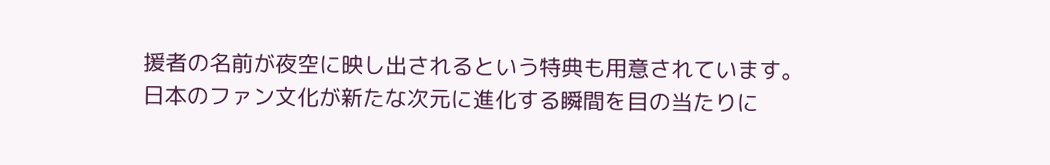援者の名前が夜空に映し出されるという特典も用意されています。
日本のファン文化が新たな次元に進化する瞬間を目の当たりに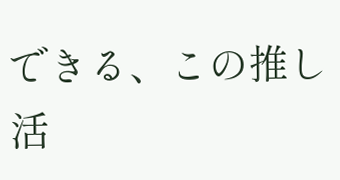できる、この推し活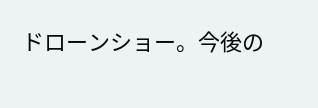ドローンショー。今後の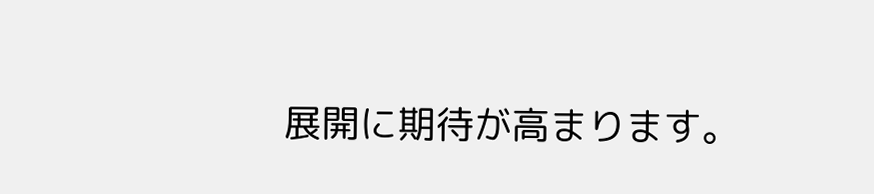展開に期待が高まります。